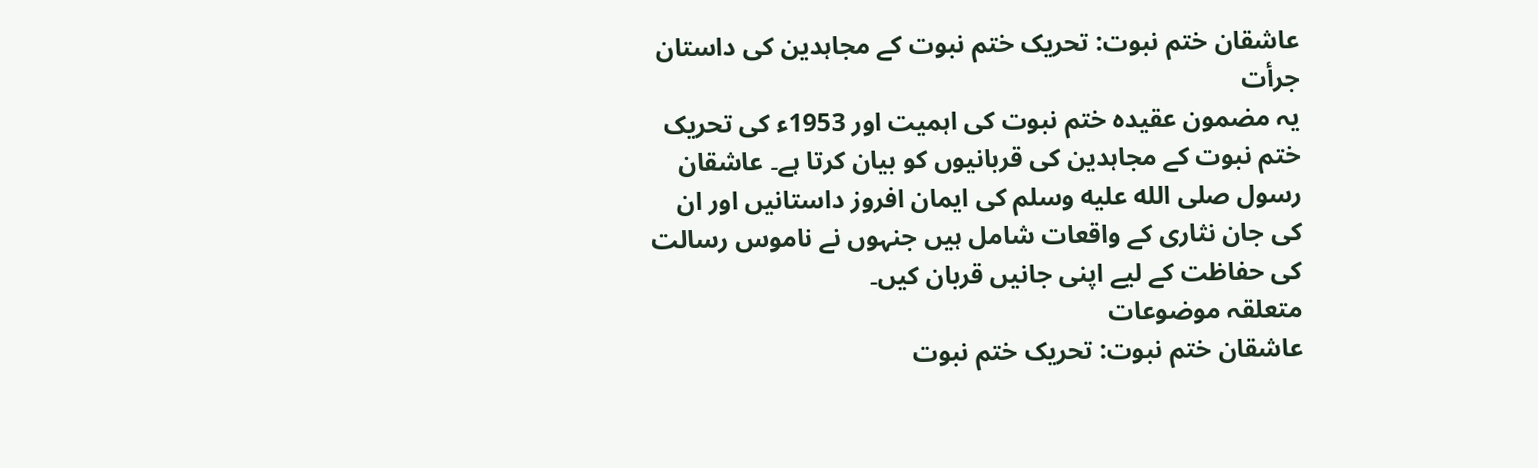عاشقان ختم نبوت: تحریک ختم نبوت کے مجاہدین کی داستان جرأت
یہ مضمون عقیدہ ختم نبوت کی اہمیت اور 1953ء کی تحریک ختم نبوت کے مجاہدین کی قربانیوں کو بیان کرتا ہے۔ عاشقان رسول صلى الله عليه وسلم کی ایمان افروز داستانیں اور ان کی جان نثاری کے واقعات شامل ہیں جنہوں نے ناموس رسالت کی حفاظت کے لیے اپنی جانیں قربان کیں۔
متعلقہ موضوعات
عاشقان ختم نبوت: تحریک ختم نبوت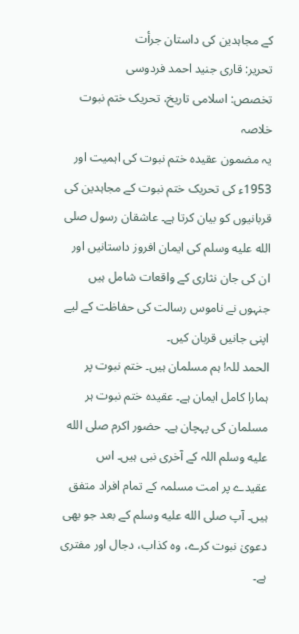کے مجاہدین کی داستان جرأت
تحریر: قاری جنید احمد فردوسی
تخصص: اسلامی تاریخ، تحریک ختم نبوت
خلاصہ
یہ مضمون عقیدہ ختم نبوت کی اہمیت اور 1953ء کی تحریک ختم نبوت کے مجاہدین کی قربانیوں کو بیان کرتا ہے۔ عاشقان رسول صلى الله عليه وسلم کی ایمان افروز داستانیں اور ان کی جان نثاری کے واقعات شامل ہیں جنہوں نے ناموس رسالت کی حفاظت کے لیے اپنی جانیں قربان کیں۔
الحمد للہ! ہم مسلمان ہیں۔ ختم نبوت پر ہمارا کامل ایمان ہے۔ عقیدہ ختم نبوت ہر مسلمان کی پہچان ہے۔ حضور اکرم صلى الله عليه وسلم اللہ کے آخری نبی ہیں۔ اس عقیدے پر امت مسلمہ کے تمام افراد متفق ہیں۔ آپ صلى الله عليه وسلم کے بعد جو بھی دعویٰ نبوت کرے، وہ کذاب، دجال اور مفتری ہے۔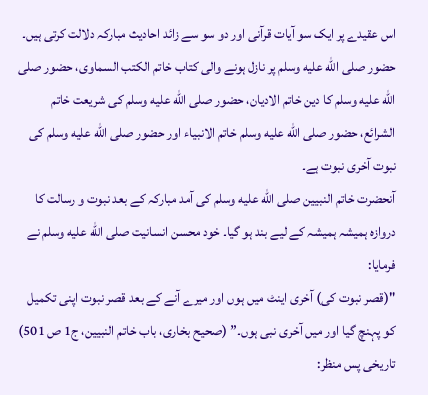اس عقیدے پر ایک سو آیات قرآنی اور دو سو سے زائد احادیث مبارکہ دلالت کرتی ہیں۔ حضور صلى الله عليه وسلم پر نازل ہونے والی کتاب خاتم الکتب السماوی، حضور صلى الله عليه وسلم کا دین خاتم الادیان، حضور صلى الله عليه وسلم کی شریعت خاتم الشرائع، حضور صلى الله عليه وسلم خاتم الانبیاء اور حضور صلى الله عليه وسلم کی نبوت آخری نبوت ہے۔
آنحضرت خاتم النبیین صلى الله عليه وسلم کی آمد مبارکہ کے بعد نبوت و رسالت کا دروازہ ہمیشہ ہمیشہ کے لیے بند ہو گیا۔ خود محسن انسانیت صلى الله عليه وسلم نے فرمایا:
"(قصر نبوت کی) آخری اینٹ میں ہوں اور میرے آنے کے بعد قصر نبوت اپنی تکمیل کو پہنچ گیا اور میں آخری نبی ہوں۔” (صحیح بخاری، باب خاتم النبیین، ج1 ص 501)
تاریخی پس منظر: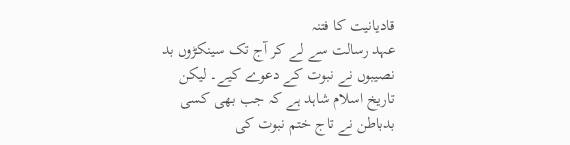قادیانیت کا فتنہ
عہد رسالت سے لے کر آج تک سینکڑوں بد نصیبوں نے نبوت کے دعوے کیے۔ لیکن تاریخ اسلام شاہد ہے کہ جب بھی کسی بدباطن نے تاج ختم نبوت کی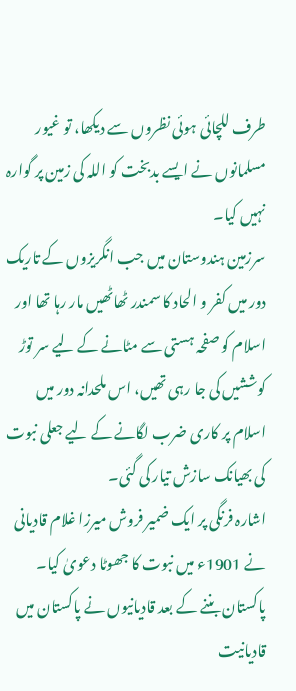طرف للچائی ہوئی نظروں سے دیکھا، تو غیور مسلمانوں نے ایسے بدبخت کو اللہ کی زمین پر گوارہ نہیں کیا۔
سرزمین ہندوستان میں جب انگریزوں کے تاریک دور میں کفر و الحاد کا سمندر ٹھاٹھیں مار رہا تھا اور اسلام کو صفحہ ہستی سے مٹانے کے لیے سر توڑ کوششیں کی جا رہی تھیں، اس ملحدانہ دور میں اسلام پر کاری ضرب لگانے کے لیے جعلی نبوت کی بھیانک سازش تیار کی گئی۔
اشارہ فرنگی پر ایک ضمیر فروش میرزا غلام قادیانی نے 1901ء میں نبوت کا جھوٹا دعویٰ کیا۔ پاکستان بننے کے بعد قادیانیوں نے پاکستان میں قادیانیت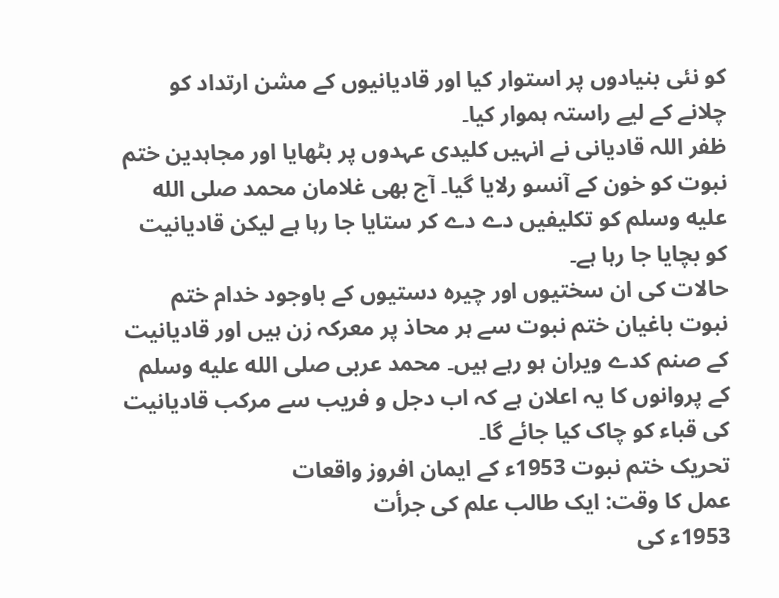کو نئی بنیادوں پر استوار کیا اور قادیانیوں کے مشن ارتداد کو چلانے کے لیے راستہ ہموار کیا۔
ظفر اللہ قادیانی نے انہیں کلیدی عہدوں پر بٹھایا اور مجاہدین ختم نبوت کو خون کے آنسو رلایا گیا۔ آج بھی غلامان محمد صلى الله عليه وسلم کو تکلیفیں دے دے کر ستایا جا رہا ہے لیکن قادیانیت کو بچایا جا رہا ہے۔
حالات کی ان سختیوں اور چیرہ دستیوں کے باوجود خدام ختم نبوت باغیان ختم نبوت سے ہر محاذ پر معرکہ زن ہیں اور قادیانیت کے صنم کدے ویران ہو رہے ہیں۔ محمد عربی صلى الله عليه وسلم کے پروانوں کا یہ اعلان ہے کہ اب دجل و فریب سے مرکب قادیانیت کی قباء کو چاک کیا جائے گا۔
تحریک ختم نبوت 1953ء کے ایمان افروز واقعات
عمل کا وقت: ایک طالب علم کی جرأت
1953ء کی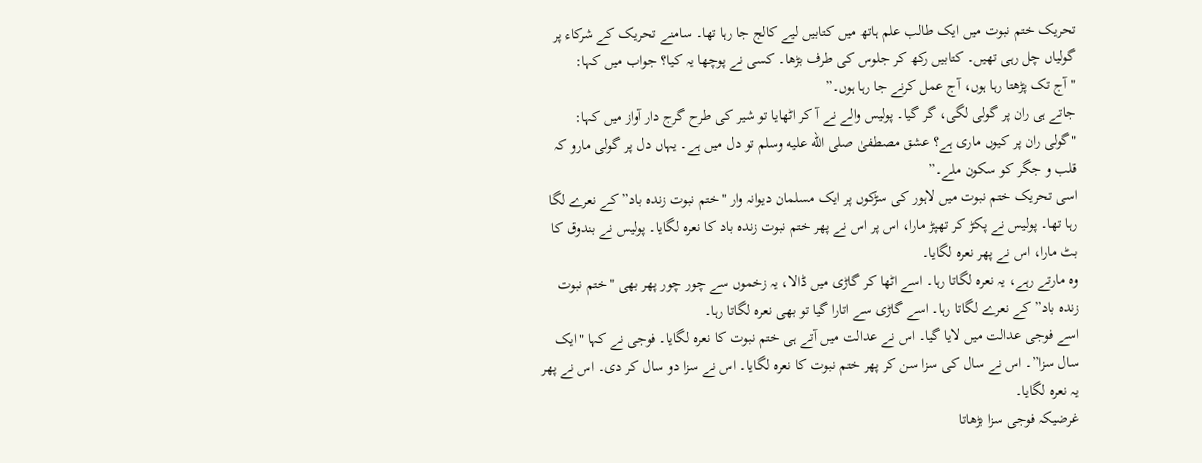تحریک ختم نبوت میں ایک طالب علم ہاتھ میں کتابیں لیے کالج جا رہا تھا۔ سامنے تحریک کے شرکاء پر گولیاں چل رہی تھیں۔ کتابیں رکھ کر جلوس کی طرف بڑھا۔ کسی نے پوچھا یہ کیا؟ جواب میں کہا:
"آج تک پڑھتا رہا ہوں، آج عمل کرنے جا رہا ہوں۔”
جاتے ہی ران پر گولی لگی، گر گیا۔ پولیس والے نے آ کر اٹھایا تو شیر کی طرح گرج دار آواز میں کہا:
"گولی ران پر کیوں ماری ہے؟ عشق مصطفیٰ صلى الله عليه وسلم تو دل میں ہے۔ یہاں دل پر گولی مارو کہ قلب و جگر کو سکون ملے۔”
اسی تحریک ختم نبوت میں لاہور کی سڑکوں پر ایک مسلمان دیوانہ وار "ختم نبوت زندہ باد” کے نعرے لگا رہا تھا۔ پولیس نے پکڑ کر تھپڑ مارا، اس پر اس نے پھر ختم نبوت زندہ باد کا نعرہ لگایا۔ پولیس نے بندوق کا بٹ مارا، اس نے پھر نعرہ لگایا۔
وہ مارتے رہے، یہ نعرہ لگاتا رہا۔ اسے اٹھا کر گاڑی میں ڈالا، یہ زخموں سے چور چور پھر بھی "ختم نبوت زندہ باد” کے نعرے لگاتا رہا۔ اسے گاڑی سے اتارا گیا تو بھی نعرہ لگاتا رہا۔
اسے فوجی عدالت میں لایا گیا۔ اس نے عدالت میں آتے ہی ختم نبوت کا نعرہ لگایا۔ فوجی نے کہا "ایک سال سزا”۔ اس نے سال کی سزا سن کر پھر ختم نبوت کا نعرہ لگایا۔ اس نے سزا دو سال کر دی۔ اس نے پھر یہ نعرہ لگایا۔
غرضیکہ فوجی سزا بڑھاتا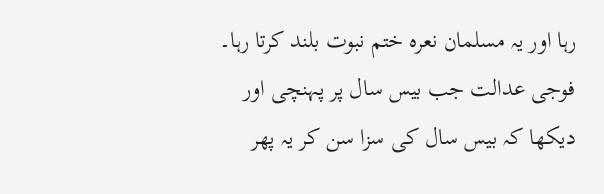رہا اور یہ مسلمان نعرہ ختم نبوت بلند کرتا رہا۔ فوجی عدالت جب بیس سال پر پہنچی اور دیکھا کہ بیس سال کی سزا سن کر یہ پھر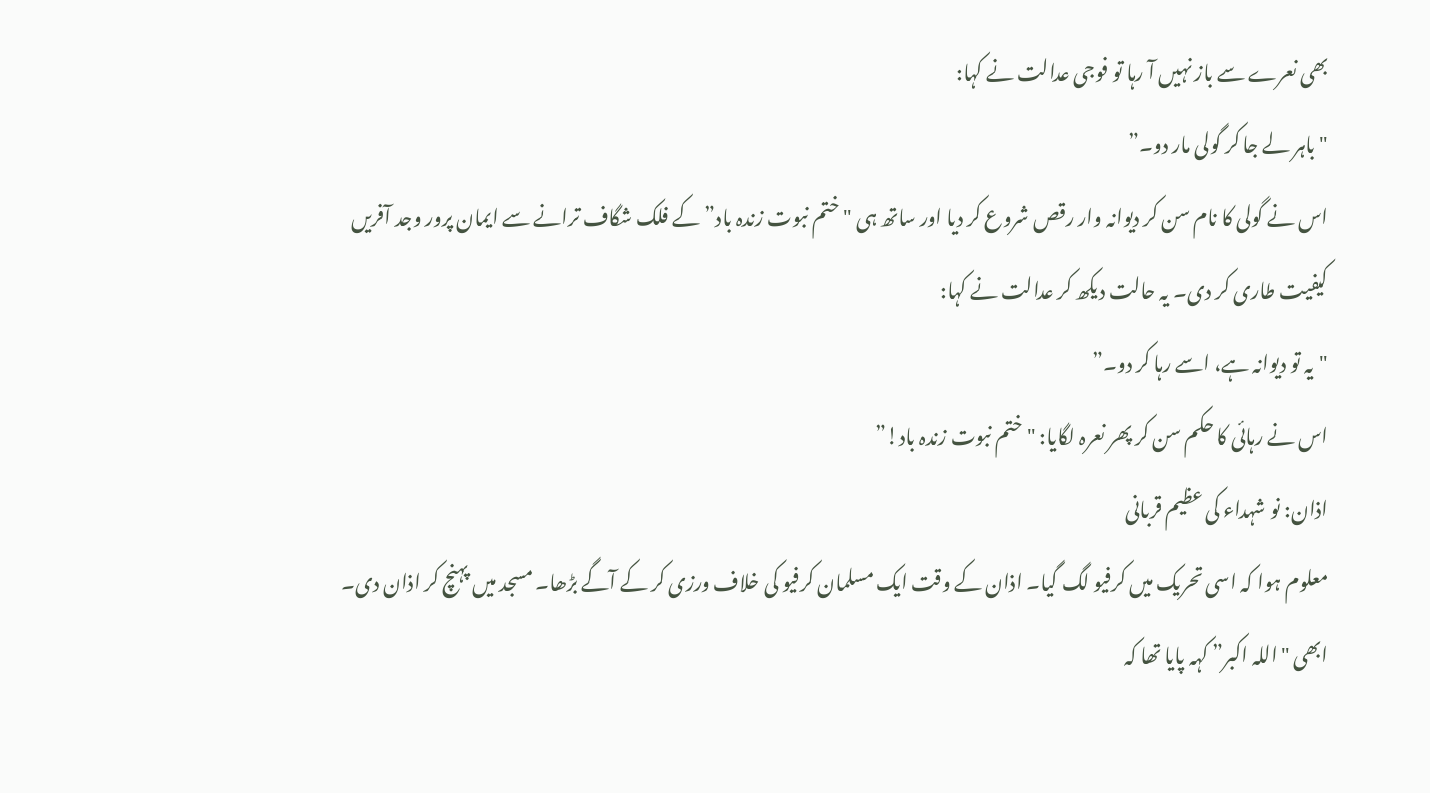بھی نعرے سے باز نہیں آ رہا تو فوجی عدالت نے کہا:
"باہر لے جا کر گولی مار دو۔”
اس نے گولی کا نام سن کر دیوانہ وار رقص شروع کر دیا اور ساتھ ہی "ختم نبوت زندہ باد” کے فلک شگاف ترانے سے ایمان پرور وجد آفریں کیفیت طاری کر دی۔ یہ حالت دیکھ کر عدالت نے کہا:
"یہ تو دیوانہ ہے، اسے رہا کر دو۔”
اس نے رہائی کا حکم سن کر پھر نعرہ لگایا: "ختم نبوت زندہ باد!”
اذان: نو شہداء کی عظیم قربانی
معلوم ہوا کہ اسی تحریک میں کرفیو لگ گیا۔ اذان کے وقت ایک مسلمان کرفیو کی خلاف ورزی کر کے آگے بڑھا۔ مسجد میں پہنچ کر اذان دی۔ ابھی "اللہ اکبر” کہہ پایا تھا کہ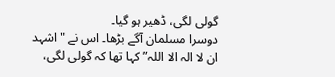گولی لگی، ڈھیر ہو گیا۔
دوسرا مسلمان آگے بڑھا۔ اس نے "اشہد ان لا الہ الا اللہ” کہا تھا کہ گولی لگی،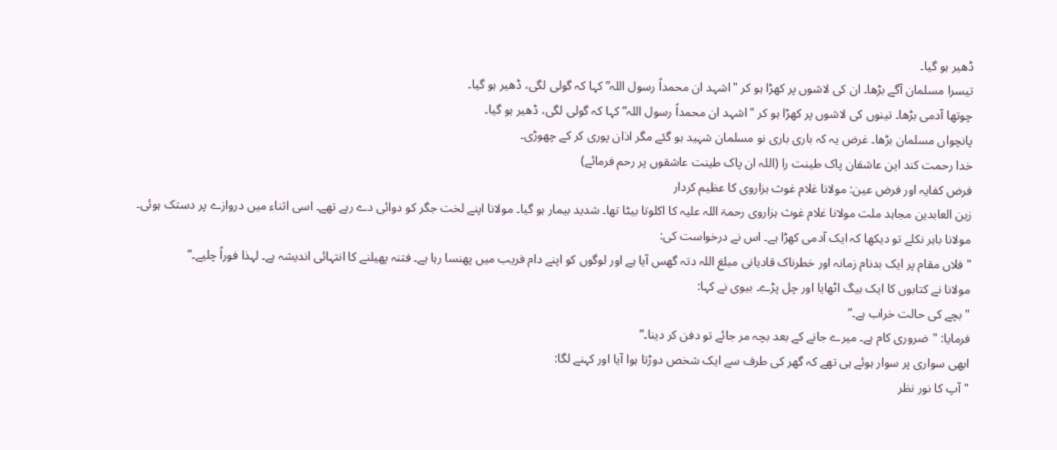ڈھیر ہو گیا۔
تیسرا مسلمان آگے بڑھا۔ ان کی لاشوں پر کھڑا ہو کر "اشہد ان محمداً رسول اللہ” کہا کہ گولی لگی، ڈھیر ہو گیا۔
چوتھا آدمی بڑھا۔ تینوں کی لاشوں پر کھڑا ہو کر "اشہد ان محمداً رسول اللہ” کہا کہ گولی لگی، ڈھیر ہو گیا۔
پانچواں مسلمان بڑھا۔ غرض یہ کہ باری باری نو مسلمان شہید ہو گئے مگر اذان پوری کر کے چھوڑی۔
خدا رحمت کند این عاشقان پاک طینت را (اللہ ان پاک طینت عاشقوں پر رحم فرمائے)
فرض کفایہ اور فرض عین: مولانا غلام غوث ہزاروی کا عظیم کردار
زین العابدین مجاہد ملت مولانا غلام غوث ہزاروی رحمۃ اللہ علیہ کا اکلوتا بیٹا تھا۔ شدید بیمار ہو گیا۔ مولانا اپنے لخت جگر کو دوائی دے رہے تھے۔ اسی اثناء میں دروازے پر دستک ہوئی۔
مولانا باہر نکلے تو دیکھا کہ ایک آدمی کھڑا ہے۔ اس نے درخواست کی:
"فلاں مقام پر ایک بدنام زمانہ اور خطرناک قادیانی مبلغ اللہ دتہ گھس آیا ہے اور لوگوں کو اپنے دام فریب میں پھنسا رہا ہے۔ فتنہ پھیلنے کا انتہائی اندیشہ ہے۔ لہذا فوراً چلیے۔”
مولانا نے کتابوں کا ایک بیگ اٹھایا اور چل پڑے۔ بیوی نے کہا:
"بچے کی حالت خراب ہے۔”
فرمایا: "ضروری کام ہے۔ میرے جانے کے بعد بچہ مر جائے تو دفن کر دینا۔”
ابھی سواری پر سوار ہوئے ہی تھے کہ گھر کی طرف سے ایک شخص دوڑتا ہوا آیا اور کہنے لگا:
"آپ کا نور نظر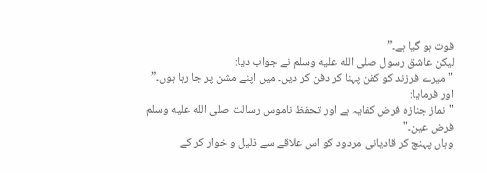فوت ہو گیا ہے۔”
لیکن عاشق رسول صلى الله عليه وسلم نے جواب دیا:
"میرے فرزند کو کفن پہنا کر دفن کر دیں۔ میں اپنے مشن پر جا رہا ہوں۔”
اور فرمایا:
"نماز جنازہ فرض کفایہ ہے اور تحفظ ناموس رسالت صلى الله عليه وسلم فرض عین۔"
وہاں پہنچ کر قادیانی مردود کو اس علاقے سے ذلیل و خوار کر کے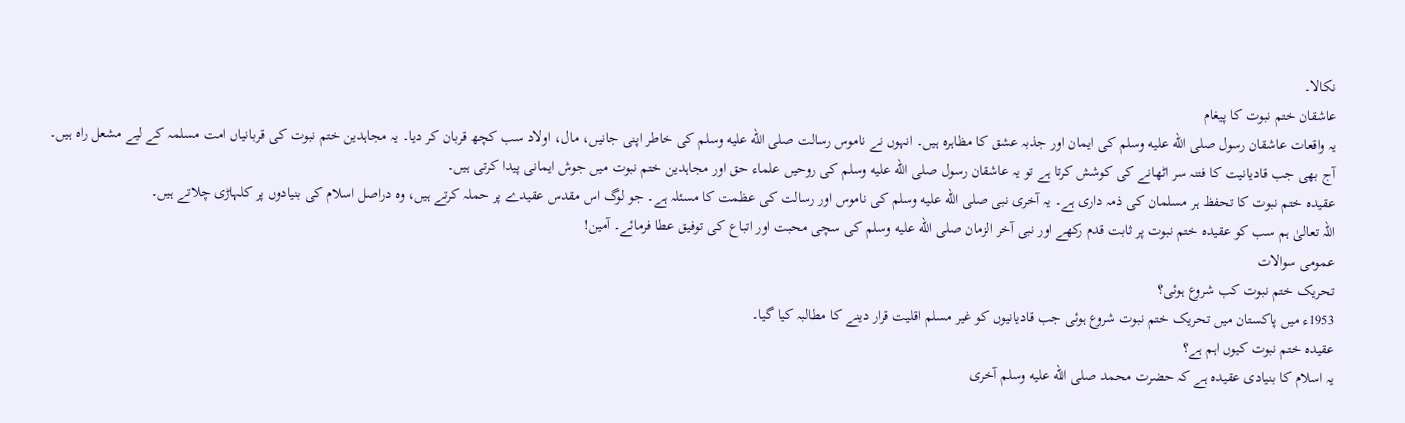نکالا۔
عاشقان ختم نبوت کا پیغام
یہ واقعات عاشقان رسول صلى الله عليه وسلم کی ایمان اور جذبہ عشق کا مظاہرہ ہیں۔ انہوں نے ناموس رسالت صلى الله عليه وسلم کی خاطر اپنی جانیں، مال، اولاد سب کچھ قربان کر دیا۔ یہ مجاہدین ختم نبوت کی قربانیاں امت مسلمہ کے لیے مشعل راہ ہیں۔
آج بھی جب قادیانیت کا فتنہ سر اٹھانے کی کوشش کرتا ہے تو یہ عاشقان رسول صلى الله عليه وسلم کی روحیں علماء حق اور مجاہدین ختم نبوت میں جوش ایمانی پیدا کرتی ہیں۔
عقیدہ ختم نبوت کا تحفظ ہر مسلمان کی ذمہ داری ہے۔ یہ آخری نبی صلى الله عليه وسلم کی ناموس اور رسالت کی عظمت کا مسئلہ ہے۔ جو لوگ اس مقدس عقیدے پر حملہ کرتے ہیں، وہ دراصل اسلام کی بنیادوں پر کلہاڑی چلاتے ہیں۔
اللہ تعالیٰ ہم سب کو عقیدہ ختم نبوت پر ثابت قدم رکھے اور نبی آخر الزمان صلى الله عليه وسلم کی سچی محبت اور اتباع کی توفیق عطا فرمائے۔ آمین!
عمومی سوالات
تحریک ختم نبوت کب شروع ہوئی؟
1953ء میں پاکستان میں تحریک ختم نبوت شروع ہوئی جب قادیانیوں کو غیر مسلم اقلیت قرار دینے کا مطالبہ کیا گیا۔
عقیدہ ختم نبوت کیوں اہم ہے؟
یہ اسلام کا بنیادی عقیدہ ہے کہ حضرت محمد صلى الله عليه وسلم آخری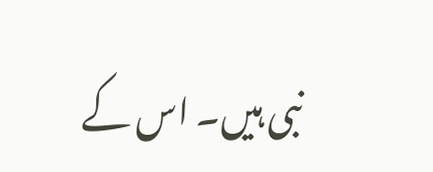نبی ہیں۔ اس کے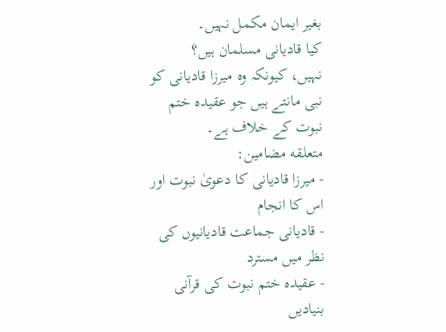بغیر ایمان مکمل نہیں۔
کیا قادیانی مسلمان ہیں؟
نہیں، کیونکہ وہ میرزا قادیانی کو نبی مانتے ہیں جو عقیدہ ختم نبوت کے خلاف ہے۔
متعلقه مضامین:
- میرزا قادیانی کا دعویٰ نبوت اور اس کا انجام
- قادیانی جماعت قادیانیوں کی نظر میں مسترد
- عقیدہ ختم نبوت کی قرآنی بنیادیں